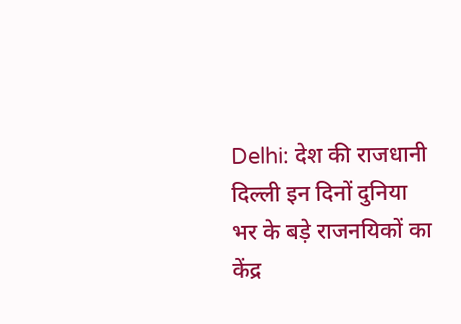Delhi: देश की राजधानी दिल्ली इन दिनों दुनिया भर के बड़े राजनयिकों का केंद्र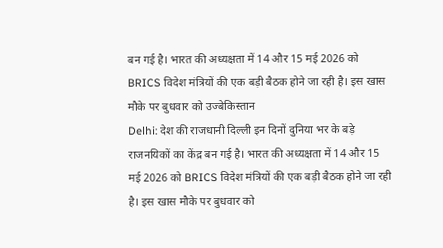बन गई है। भारत की अध्यक्षता में 14 और 15 मई 2026 को BRICS विदेश मंत्रियों की एक बड़ी बैठक होने जा रही है। इस खास मौके पर बुधवार को उज्बेकिस्तान
Delhi: देश की राजधानी दिल्ली इन दिनों दुनिया भर के बड़े राजनयिकों का केंद्र बन गई है। भारत की अध्यक्षता में 14 और 15 मई 2026 को BRICS विदेश मंत्रियों की एक बड़ी बैठक होने जा रही है। इस खास मौके पर बुधवार को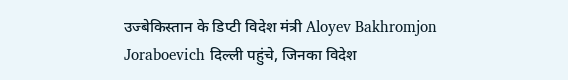उज्बेकिस्तान के डिप्टी विदेश मंत्री Aloyev Bakhromjon Joraboevich दिल्ली पहुंचे, जिनका विदेश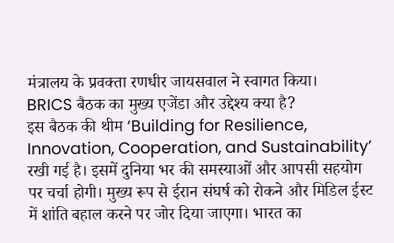मंत्रालय के प्रवक्ता रणधीर जायसवाल ने स्वागत किया।
BRICS बैठक का मुख्य एजेंडा और उद्देश्य क्या है?
इस बैठक की थीम ‘Building for Resilience, Innovation, Cooperation, and Sustainability’ रखी गई है। इसमें दुनिया भर की समस्याओं और आपसी सहयोग पर चर्चा होगी। मुख्य रूप से ईरान संघर्ष को रोकने और मिडिल ईस्ट में शांति बहाल करने पर जोर दिया जाएगा। भारत का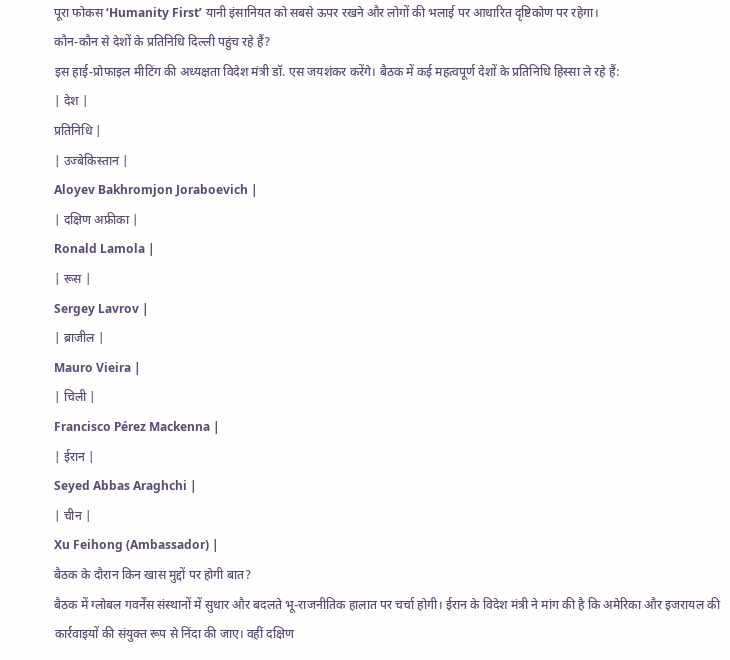पूरा फोकस ‘Humanity First’ यानी इंसानियत को सबसे ऊपर रखने और लोगों की भलाई पर आधारित दृष्टिकोण पर रहेगा।
कौन-कौन से देशों के प्रतिनिधि दिल्ली पहुंच रहे हैं?
इस हाई-प्रोफाइल मीटिंग की अध्यक्षता विदेश मंत्री डॉ. एस जयशंकर करेंगे। बैठक में कई महत्वपूर्ण देशों के प्रतिनिधि हिस्सा ले रहे हैं:
| देश |
प्रतिनिधि |
| उज्बेकिस्तान |
Aloyev Bakhromjon Joraboevich |
| दक्षिण अफ्रीका |
Ronald Lamola |
| रूस |
Sergey Lavrov |
| ब्राजील |
Mauro Vieira |
| चिली |
Francisco Pérez Mackenna |
| ईरान |
Seyed Abbas Araghchi |
| चीन |
Xu Feihong (Ambassador) |
बैठक के दौरान किन खास मुद्दों पर होगी बात?
बैठक में ग्लोबल गवर्नेंस संस्थानों में सुधार और बदलते भू-राजनीतिक हालात पर चर्चा होगी। ईरान के विदेश मंत्री ने मांग की है कि अमेरिका और इजरायल की कार्रवाइयों की संयुक्त रूप से निंदा की जाए। वहीं दक्षिण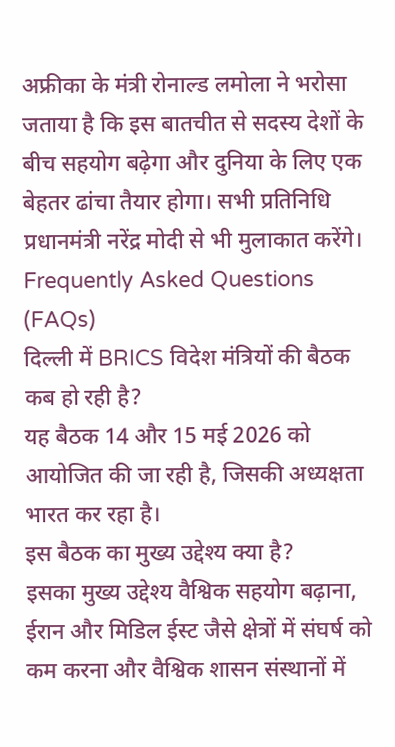अफ्रीका के मंत्री रोनाल्ड लमोला ने भरोसा जताया है कि इस बातचीत से सदस्य देशों के बीच सहयोग बढ़ेगा और दुनिया के लिए एक बेहतर ढांचा तैयार होगा। सभी प्रतिनिधि प्रधानमंत्री नरेंद्र मोदी से भी मुलाकात करेंगे।
Frequently Asked Questions (FAQs)
दिल्ली में BRICS विदेश मंत्रियों की बैठक कब हो रही है?
यह बैठक 14 और 15 मई 2026 को आयोजित की जा रही है, जिसकी अध्यक्षता भारत कर रहा है।
इस बैठक का मुख्य उद्देश्य क्या है?
इसका मुख्य उद्देश्य वैश्विक सहयोग बढ़ाना, ईरान और मिडिल ईस्ट जैसे क्षेत्रों में संघर्ष को कम करना और वैश्विक शासन संस्थानों में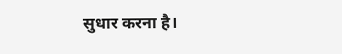सुधार करना है।